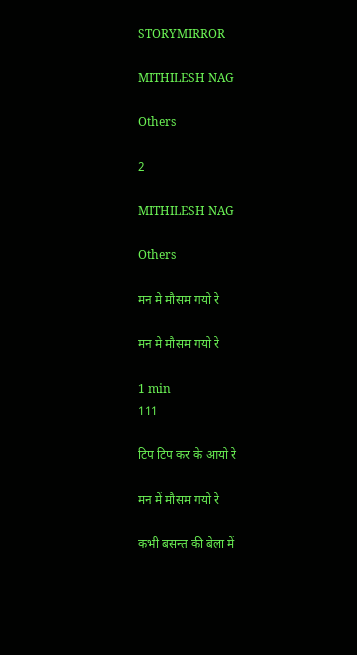STORYMIRROR

MITHILESH NAG

Others

2

MITHILESH NAG

Others

मन मे मौसम गयो रे

मन मे मौसम गयो रे

1 min
111

टिप टिप कर के आयो रे

मन में मौसम गयो रे

कभी बसन्त की बेला में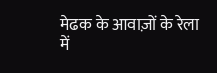मेढक के आवाज़ों के रेला में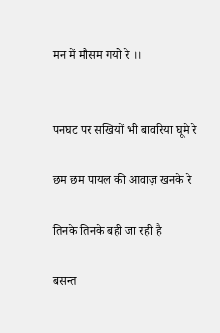मन में मौसम गयो रे ।।


पनघट पर सखियों भी बावरिया घूमे रे

छम छम पायल की आवाज़ खनके रे

तिनके तिनके बही जा रही है

बसन्त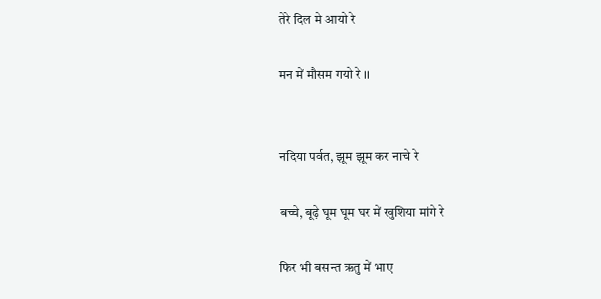तेरे दिल मे आयो रे

मन में मौसम गयो रे ।।


नदिया पर्वत, झूम झूम कर नाचे रे

बच्चे, बूढ़े घूम घूम घर में खुशिया मांगे रे

फिर भी बसन्त ऋतु में भाए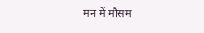मन में मौसम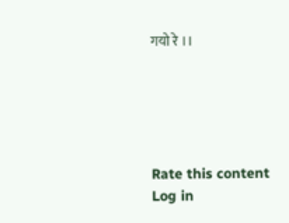गयो रे ।।





Rate this content
Log in